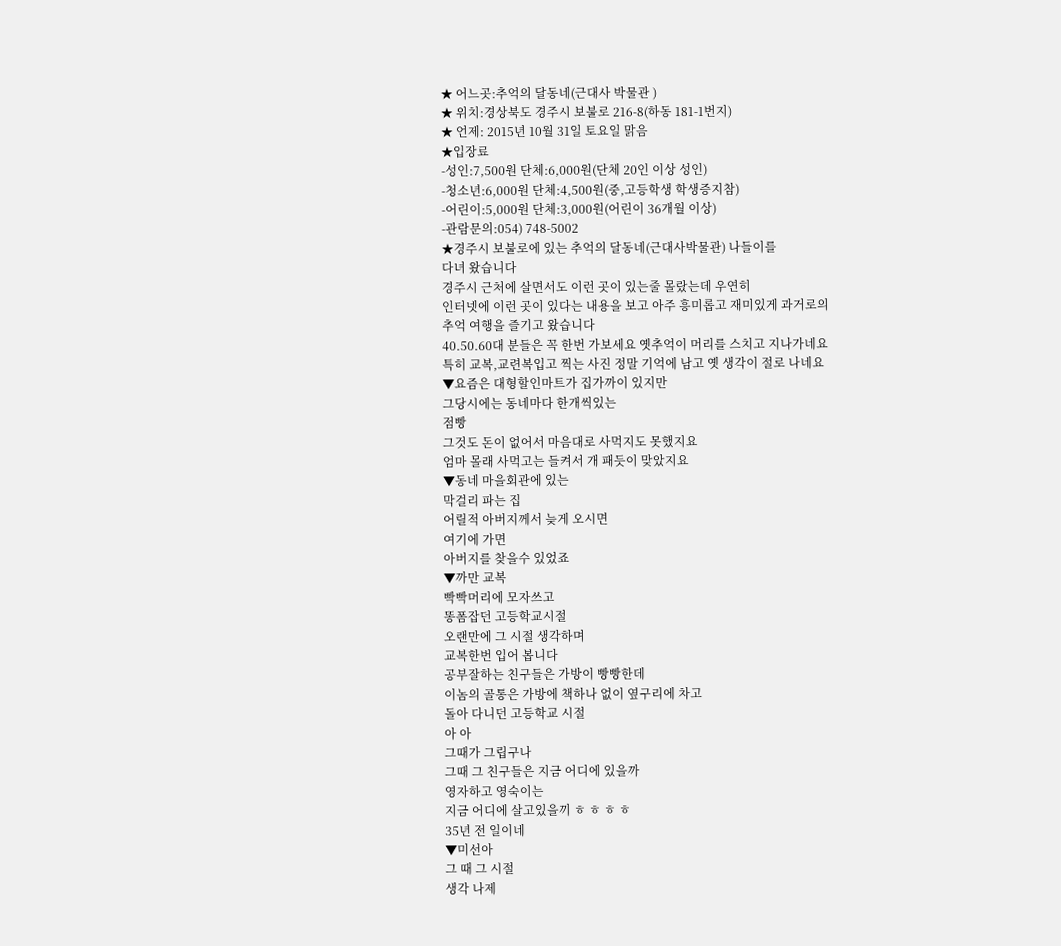★ 어느곳:추억의 달동네(근대사 박물관 )
★ 위치:경상북도 경주시 보불로 216-8(하동 181-1번지)
★ 언제: 2015년 10월 31일 토요일 맑음
★입장료
-성인:7,500원 단체:6,000원(단체 20인 이상 성인)
-청소년:6,000원 단체:4,500원(중,고등학생 학생증지참)
-어린이:5,000원 단체:3,000원(어린이 36개월 이상)
-관람문의:054) 748-5002
★경주시 보불로에 있는 추억의 달동네(근대사박물관) 나들이를
다녀 왔습니다
경주시 근처에 살면서도 이런 곳이 있는줄 몰랐는데 우연히
인터넷에 이런 곳이 있다는 내용을 보고 아주 흥미롭고 재미있게 과거로의
추억 여행을 즐기고 왔습니다
40.50.60대 분들은 꼭 한번 가보세요 옛추억이 머리를 스치고 지나가네요
특히 교복,교련복입고 찍는 사진 정말 기억에 남고 옛 생각이 절로 나네요
▼요즘은 대형할인마트가 집가까이 있지만
그당시에는 동네마다 한개씩있는
점빵
그것도 돈이 없어서 마음대로 사먹지도 못했지요
엄마 몰래 사먹고는 들켜서 개 패듯이 맞았지요
▼동네 마을회관에 있는
막걸리 파는 집
어릴적 아버지께서 늦게 오시면
여기에 가면
아버지를 찾을수 있었죠
▼까만 교복
빡빡머리에 모자쓰고
똥폼잡던 고등학교시절
오랜만에 그 시절 생각하며
교복한번 입어 봅니다
공부잘하는 친구들은 가방이 빵빵한데
이놈의 골통은 가방에 책하나 없이 옆구리에 차고
돌아 다니던 고등학교 시절
아 아
그때가 그립구나
그때 그 친구들은 지금 어디에 있을까
영자하고 영숙이는
지금 어디에 살고있을끼 ㅎ ㅎ ㅎ ㅎ
35년 전 일이네
▼미선아
그 때 그 시절
생각 나제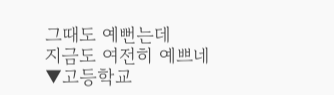그때도 예뻔는데
지금도 여전히 예쁘네
▼고등학교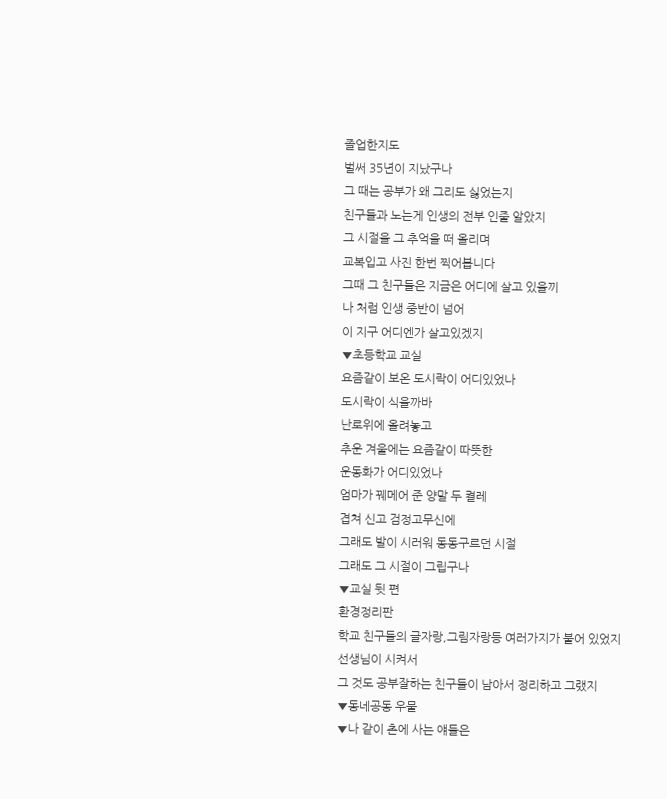졸업한지도
벌써 35년이 지났구나
그 때는 공부가 왜 그리도 싫었는지
친구들과 노는게 인생의 전부 인줄 알았지
그 시절을 그 추억을 떠 올리며
교복입고 사진 한번 찍어봅니다
그때 그 친구들은 지금은 어디에 살고 있을끼
나 처럼 인생 중반이 넘어
이 지구 어디엔가 살고있겠지
▼초등학교 교실
요즘같이 보온 도시락이 어디있었나
도시락이 식을까바
난로위에 올려놓고
추운 겨울에는 요즘같이 따뜻한
운동화가 어디있었나
엄마가 꿰메어 준 양말 두 켤레
겹쳐 신고 검정고무신에
그래도 발이 시러워 동동구르던 시절
그래도 그 시절이 그립구나
▼교실 뒷 편
환경정리판
학교 친구들의 글자랑,그림자랑등 여러가지가 붙어 있었지
선생님이 시켜서
그 것도 공부잘하는 친구들이 남아서 정리하고 그랬지
▼동네공동 우물
▼나 같이 촌에 사는 얘들은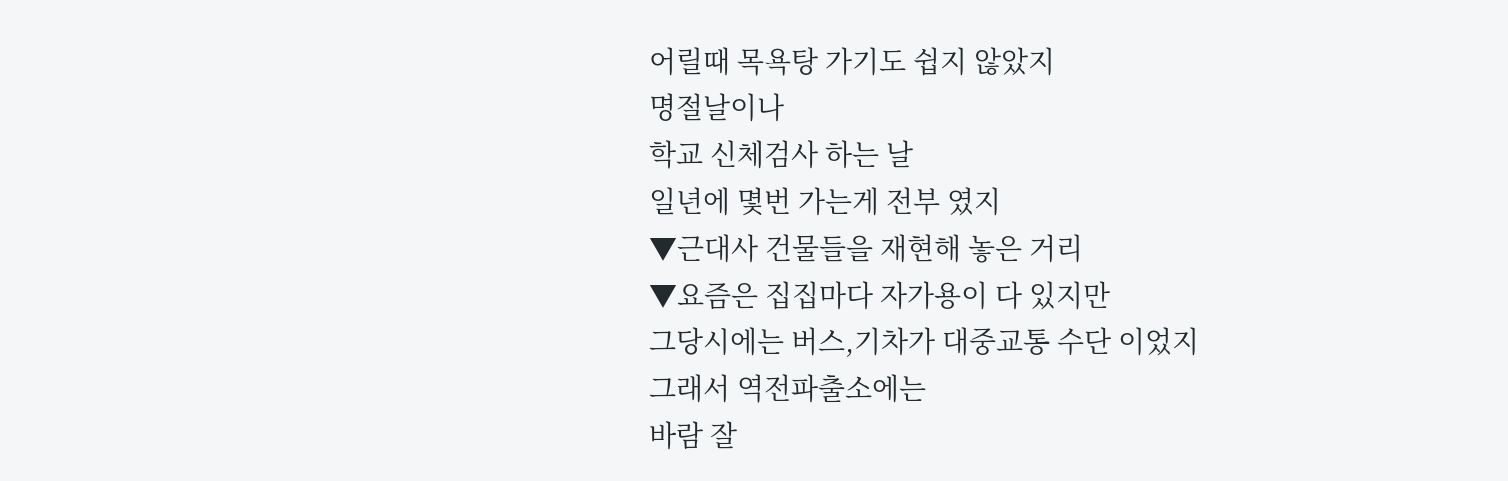어릴때 목욕탕 가기도 쉽지 않았지
명절날이나
학교 신체검사 하는 날
일년에 몇번 가는게 전부 였지
▼근대사 건물들을 재현해 놓은 거리
▼요즘은 집집마다 자가용이 다 있지만
그당시에는 버스,기차가 대중교통 수단 이었지
그래서 역전파출소에는
바람 잘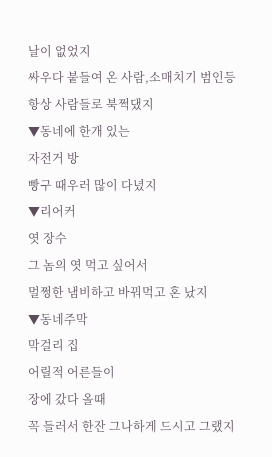날이 없었지
싸우다 붙들여 온 사람,소매치기 범인등
항상 사람들로 북쩍댔지
▼동네에 한개 있는
자전거 방
빵구 때우러 많이 다녔지
▼리어커
엿 장수
그 놈의 엿 먹고 싶어서
멀쩡한 냄비하고 바꿔먹고 혼 났지
▼동네주막
막걸리 집
어릴적 어른들이
장에 갔다 올때
꼭 들러서 한잔 그나하게 드시고 그랬지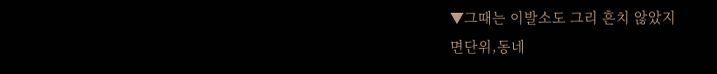▼그때는 이발소도 그리 흔치 않았지
면단위,동네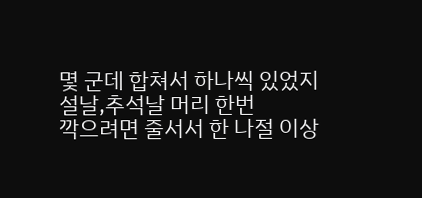몇 군데 합쳐서 하나씩 있었지
설날,추석날 머리 한번
깍으려면 줄서서 한 나절 이상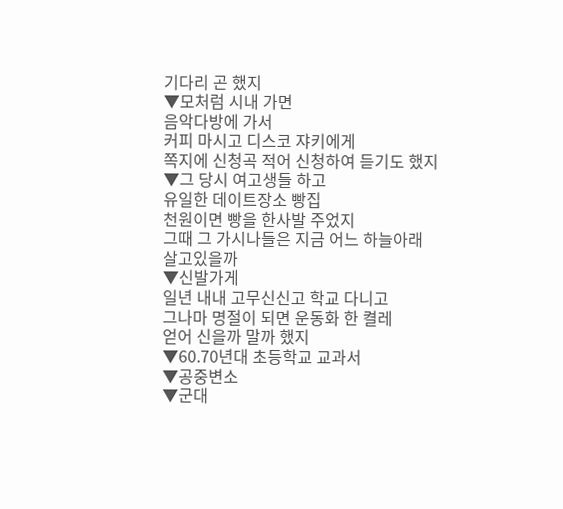기다리 곤 했지
▼모처럼 시내 가면
음악다방에 가서
커피 마시고 디스코 쟈키에게
쪽지에 신청곡 적어 신청하여 듣기도 했지
▼그 당시 여고생들 하고
유일한 데이트장소 빵집
천원이면 빵을 한사발 주었지
그때 그 가시나들은 지금 어느 하늘아래
살고있을까
▼신발가게
일년 내내 고무신신고 학교 다니고
그나마 명절이 되면 운동화 한 켤레
얻어 신을까 말까 했지
▼60.70년대 초등학교 교과서
▼공중변소
▼군대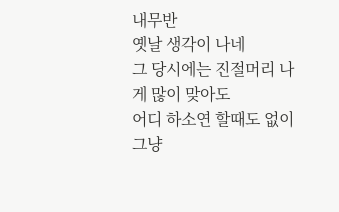내무반
옛날 생각이 나네
그 당시에는 진절머리 나게 많이 맞아도
어디 하소연 할때도 없이
그냥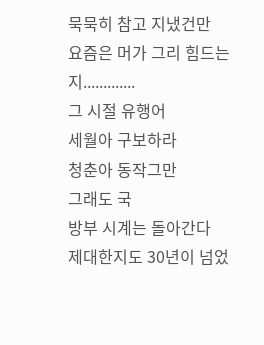묵묵히 참고 지냈건만
요즘은 머가 그리 힘드는지.............
그 시절 유행어
세월아 구보하라
청춘아 동작그만
그래도 국
방부 시계는 돌아간다
제대한지도 30년이 넘었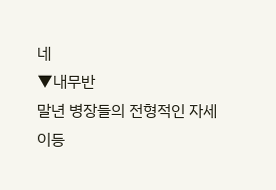네
▼내무반
말년 병장들의 전형적인 자세
이등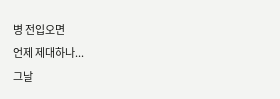병 전입오면
언제 제대하나...
그날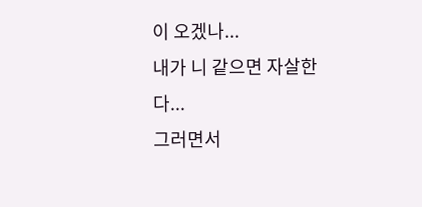이 오겠나...
내가 니 같으면 자살한다...
그러면서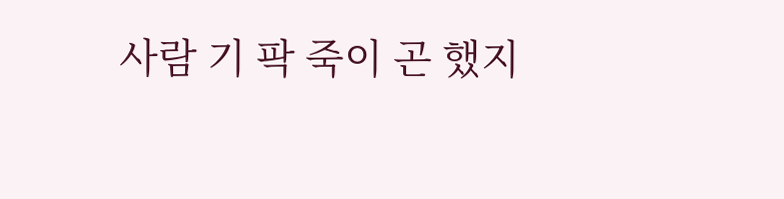사람 기 팍 죽이 곤 했지